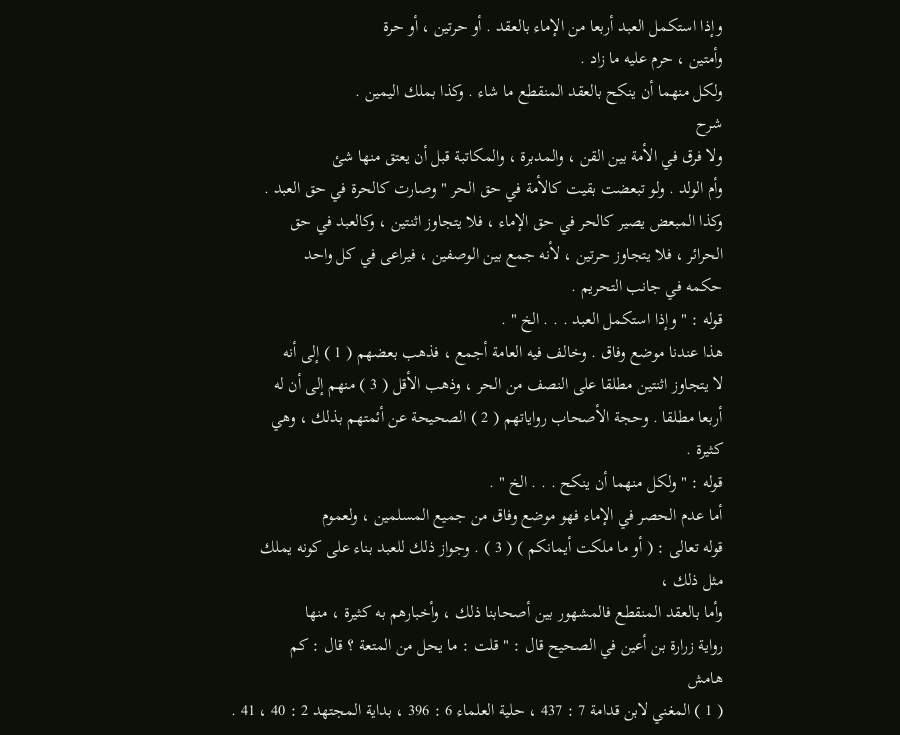وإذا استكمل العبد أربعا من الإماء بالعقد . أو حرتين ، أو حرة
وأمتين ، حرم عليه ما زاد .
ولكل منهما أن ينكح بالعقد المنقطع ما شاء . وكذا بملك اليمين .
شرح
ولا فرق في الأمة بين القن ، والمدبرة ، والمكاتبة قبل أن يعتق منها شئ
وأم الولد . ولو تبعضت بقيت كالأمة في حق الحر " وصارت كالحرة في حق العبد .
وكذا المبعض يصير كالحر في حق الإماء ، فلا يتجاوز اثنتين ، وكالعبد في حق
الحرائر ، فلا يتجاوز حرتين ، لأنه جمع بين الوصفين ، فيراعى في كل واحد
حكمه في جانب التحريم .
قوله : " وإذا استكمل العبد . . . الخ " .
هذا عندنا موضع وفاق . وخالف فيه العامة أجمع ، فذهب بعضهم ( 1 ) إلى أنه
لا يتجاوز اثنتين مطلقا على النصف من الحر ، وذهب الأقل ( 3 ) منهم إلى أن له
أربعا مطلقا . وحجة الأصحاب رواياتهم ( 2 ) الصحيحة عن أئمتهم بذلك ، وهي
كثيرة .
قوله : " ولكل منهما أن ينكح . . . الخ " .
أما عدم الحصر في الإماء فهو موضع وفاق من جميع المسلمين ، ولعموم
قوله تعالى : ( أو ما ملكت أيمانكم ) ( 3 ) . وجواز ذلك للعبد بناء على كونه يملك
مثل ذلك ،
وأما بالعقد المنقطع فالمشهور بين أصحابنا ذلك ، وأخبارهم به كثيرة ، منها
رواية زرارة بن أعين في الصحيح قال : " قلت : ما يحل من المتعة ؟ قال : كم
هامش
( 1 ) المغني لابن قدامة 7 : 437 ، حلية العلماء 6 : 396 ، بداية المجتهد 2 : 40 ، 41 .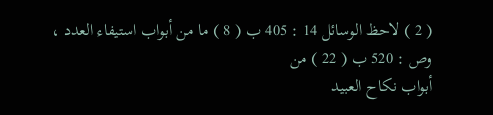( 2 ) لاحظ الوسائل 14 : 405 ب ( 8 ) ما من أبواب استيفاء العدد ، وص : 520 ب ( 22 ) من
أبواب نكاح العبيد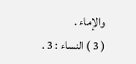والإماء .
( 3 ) النساء : 3 .